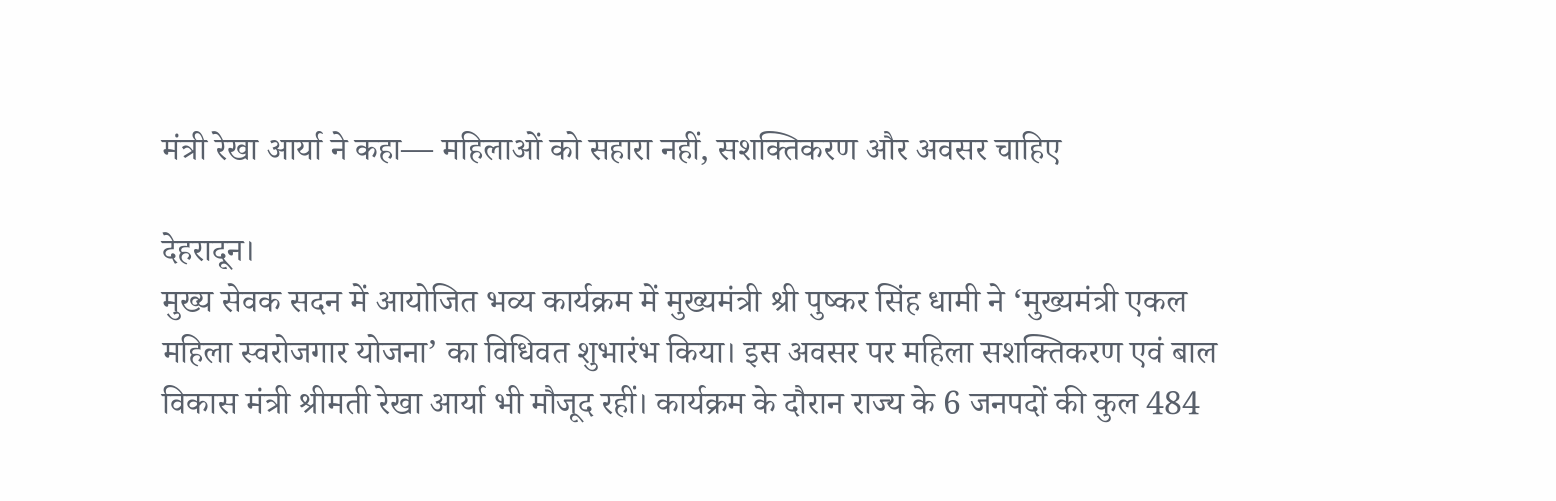मंत्री रेखा आर्या ने कहा— महिलाओं को सहारा नहीं, सशक्तिकरण और अवसर चाहिए

देहरादून।
मुख्य सेवक सदन में आयोजित भव्य कार्यक्रम में मुख्यमंत्री श्री पुष्कर सिंह धामी ने ‘मुख्यमंत्री एकल महिला स्वरोजगार योजना’ का विधिवत शुभारंभ किया। इस अवसर पर महिला सशक्तिकरण एवं बाल विकास मंत्री श्रीमती रेखा आर्या भी मौजूद रहीं। कार्यक्रम के दौरान राज्य के 6 जनपदों की कुल 484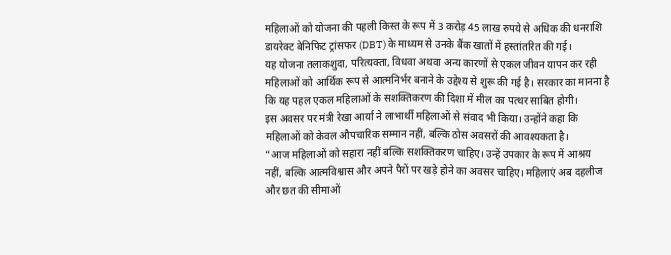महिलाओं को योजना की पहली किस्त के रूप में 3 करोड़ 45 लाख रुपये से अधिक की धनराशि डायरेक्ट बेनिफिट ट्रांसफर (DBT) के माध्यम से उनके बैंक खातों में हस्तांतरित की गई।
यह योजना तलाकशुदा, परित्यक्ता, विधवा अथवा अन्य कारणों से एकल जीवन यापन कर रही महिलाओं को आर्थिक रूप से आत्मनिर्भर बनाने के उद्देश्य से शुरू की गई है। सरकार का मानना है कि यह पहल एकल महिलाओं के सशक्तिकरण की दिशा में मील का पत्थर साबित होगी।
इस अवसर पर मंत्री रेखा आर्या ने लाभार्थी महिलाओं से संवाद भी किया। उन्होंने कहा कि महिलाओं को केवल औपचारिक सम्मान नहीं, बल्कि ठोस अवसरों की आवश्यकता है।
“आज महिलाओं को सहारा नहीं बल्कि सशक्तिकरण चाहिए। उन्हें उपकार के रूप में आश्रय नहीं, बल्कि आत्मविश्वास और अपने पैरों पर खड़े होने का अवसर चाहिए। महिलाएं अब दहलीज और छत की सीमाओं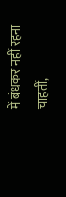में बंधकर नहीं रहना चाहतीं,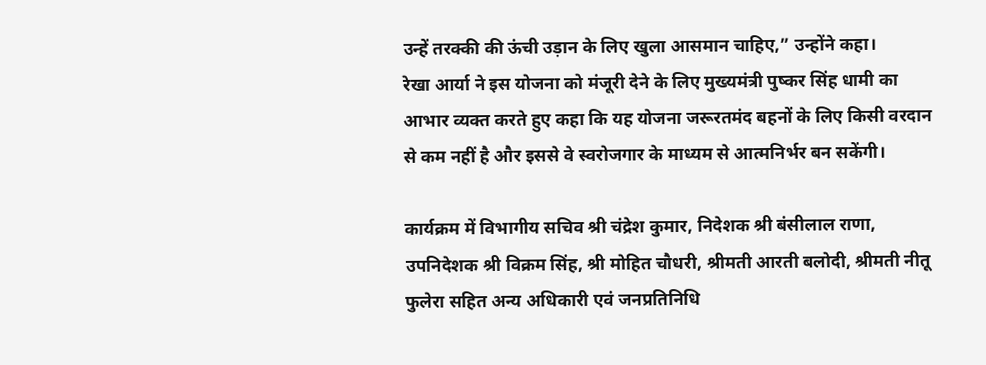उन्हें तरक्की की ऊंची उड़ान के लिए खुला आसमान चाहिए,” उन्होंने कहा।
रेखा आर्या ने इस योजना को मंजूरी देने के लिए मुख्यमंत्री पुष्कर सिंह धामी का आभार व्यक्त करते हुए कहा कि यह योजना जरूरतमंद बहनों के लिए किसी वरदान से कम नहीं है और इससे वे स्वरोजगार के माध्यम से आत्मनिर्भर बन सकेंगी।

कार्यक्रम में विभागीय सचिव श्री चंद्रेश कुमार, निदेशक श्री बंसीलाल राणा, उपनिदेशक श्री विक्रम सिंह, श्री मोहित चौधरी, श्रीमती आरती बलोदी, श्रीमती नीतू फुलेरा सहित अन्य अधिकारी एवं जनप्रतिनिधि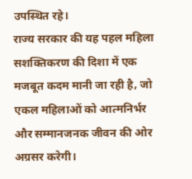उपस्थित रहे।
राज्य सरकार की यह पहल महिला सशक्तिकरण की दिशा में एक मजबूत कदम मानी जा रही है, जो एकल महिलाओं को आत्मनिर्भर और सम्मानजनक जीवन की ओर अग्रसर करेगी।